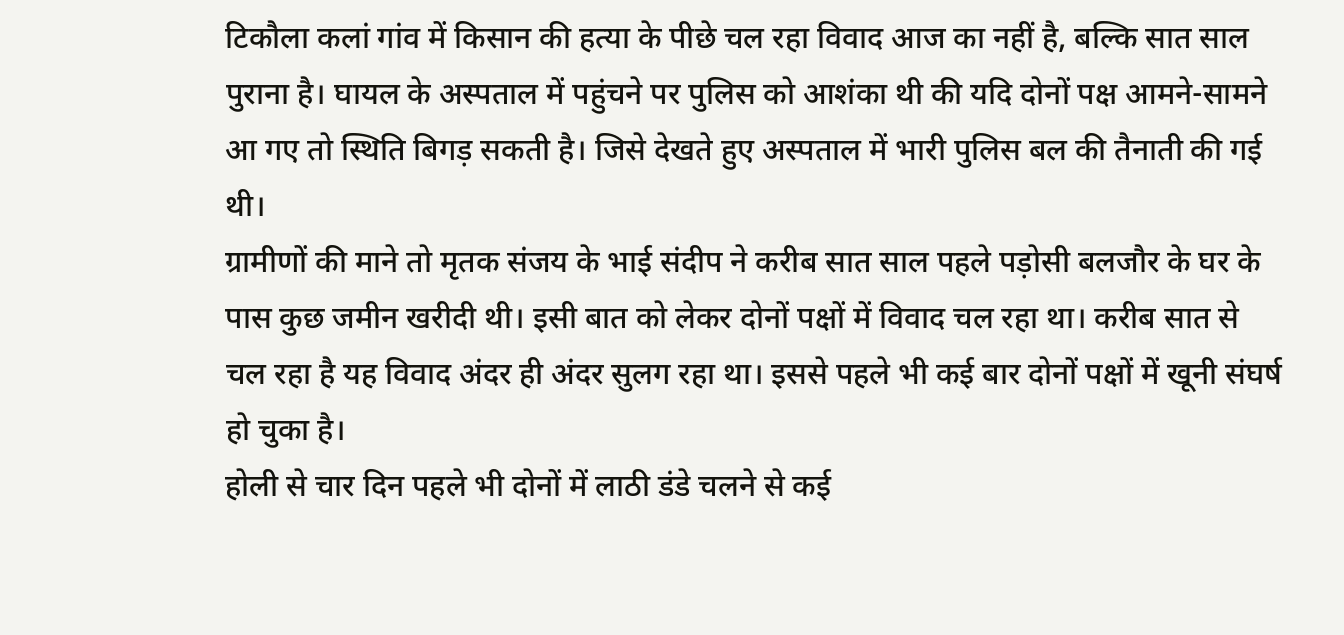टिकौला कलां गांव में किसान की हत्या के पीछे चल रहा विवाद आज का नहीं है, बल्कि सात साल पुराना है। घायल के अस्पताल में पहुंचने पर पुलिस को आशंका थी की यदि दोनों पक्ष आमने-सामने आ गए तो स्थिति बिगड़ सकती है। जिसे देखते हुए अस्पताल में भारी पुलिस बल की तैनाती की गई थी।
ग्रामीणों की माने तो मृतक संजय के भाई संदीप ने करीब सात साल पहले पड़ोसी बलजौर के घर के पास कुछ जमीन खरीदी थी। इसी बात को लेकर दोनों पक्षों में विवाद चल रहा था। करीब सात से चल रहा है यह विवाद अंदर ही अंदर सुलग रहा था। इससे पहले भी कई बार दोनों पक्षों में खूनी संघर्ष हो चुका है।
होली से चार दिन पहले भी दोनों में लाठी डंडे चलने से कई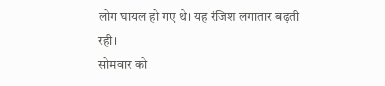लोग घायल हो गए थे। यह रंजिश लगातार बढ़ती रही।
सोमवार को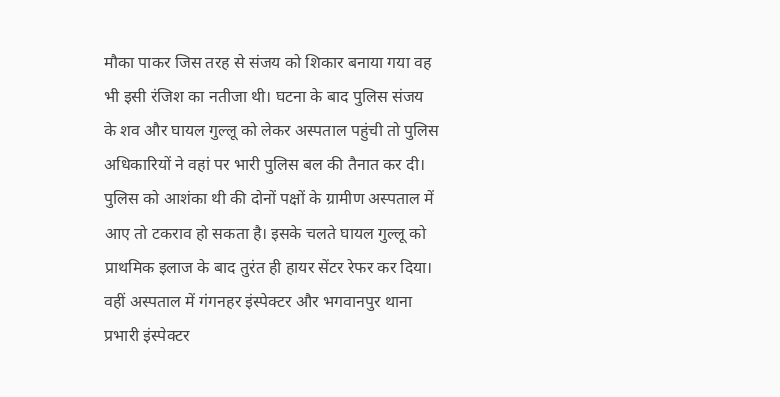मौका पाकर जिस तरह से संजय को शिकार बनाया गया वह भी इसी रंजिश का नतीजा थी। घटना के बाद पुलिस संजय के शव और घायल गुल्लू को लेकर अस्पताल पहुंची तो पुलिस अधिकारियों ने वहां पर भारी पुलिस बल की तैनात कर दी।
पुलिस को आशंका थी की दोनों पक्षों के ग्रामीण अस्पताल में आए तो टकराव हो सकता है। इसके चलते घायल गुल्लू को प्राथमिक इलाज के बाद तुरंत ही हायर सेंटर रेफर कर दिया। वहीं अस्पताल में गंगनहर इंस्पेक्टर और भगवानपुर थाना प्रभारी इंस्पेक्टर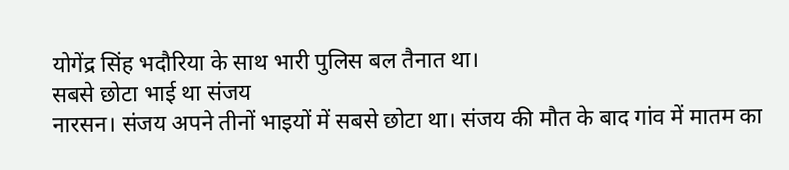योगेंद्र सिंह भदौरिया के साथ भारी पुलिस बल तैनात था।
सबसे छोटा भाई था संजय
नारसन। संजय अपने तीनों भाइयों में सबसे छोटा था। संजय की मौत के बाद गांव में मातम का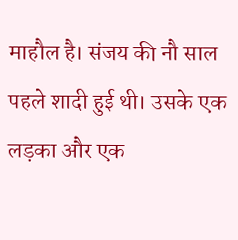माहौल है। संजय की नौ साल पहले शादी हुई थी। उसके एक लड़का और एक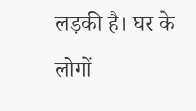लड़की है। घर के लोगों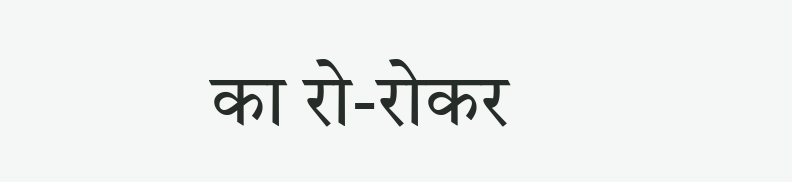का रो-रोकर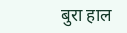बुरा हाल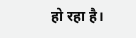हो रहा है।